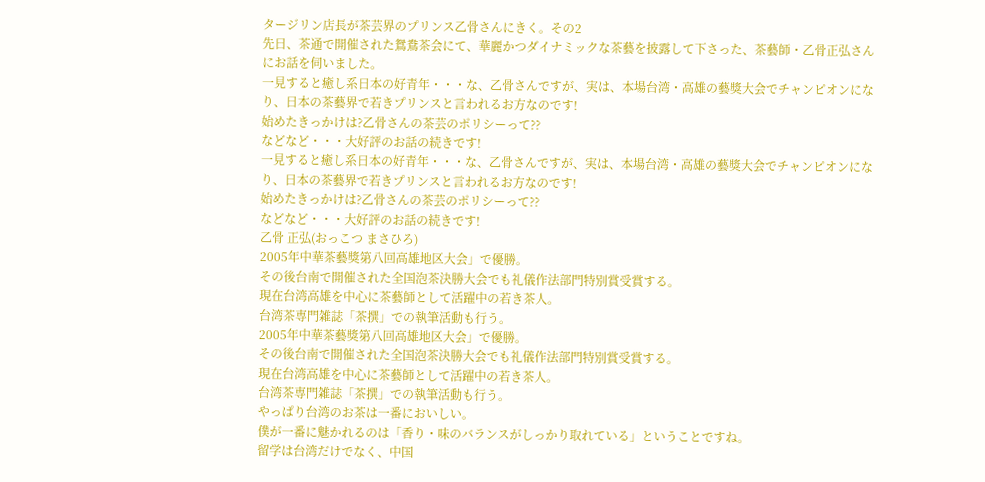タージリン店長が茶芸界のプリンス乙骨さんにきく。その2
先日、茶通で開催された鴛鴦茶会にて、華麗かつダイナミックな茶藝を披露して下さった、茶藝師・乙骨正弘さんにお話を伺いました。
一見すると癒し系日本の好青年・・・な、乙骨さんですが、実は、本場台湾・高雄の藝獎大会でチャンピオンになり、日本の茶藝界で若きプリンスと言われるお方なのです!
始めたきっかけは?乙骨さんの茶芸のポリシーって??
などなど・・・大好評のお話の続きです!
一見すると癒し系日本の好青年・・・な、乙骨さんですが、実は、本場台湾・高雄の藝獎大会でチャンピオンになり、日本の茶藝界で若きプリンスと言われるお方なのです!
始めたきっかけは?乙骨さんの茶芸のポリシーって??
などなど・・・大好評のお話の続きです!
乙骨 正弘(おっこつ まさひろ)
2005年中華茶藝獎第八回高雄地区大会」で優勝。
その後台南で開催された全国泡茶決勝大会でも礼儀作法部門特別賞受賞する。
現在台湾高雄を中心に茶藝師として活躍中の若き茶人。
台湾茶専門雑誌「茶撰」での執筆活動も行う。
2005年中華茶藝獎第八回高雄地区大会」で優勝。
その後台南で開催された全国泡茶決勝大会でも礼儀作法部門特別賞受賞する。
現在台湾高雄を中心に茶藝師として活躍中の若き茶人。
台湾茶専門雑誌「茶撰」での執筆活動も行う。
やっぱり台湾のお茶は一番においしい。
僕が一番に魅かれるのは「香り・味のバランスがしっかり取れている」ということですね。
留学は台湾だけでなく、中国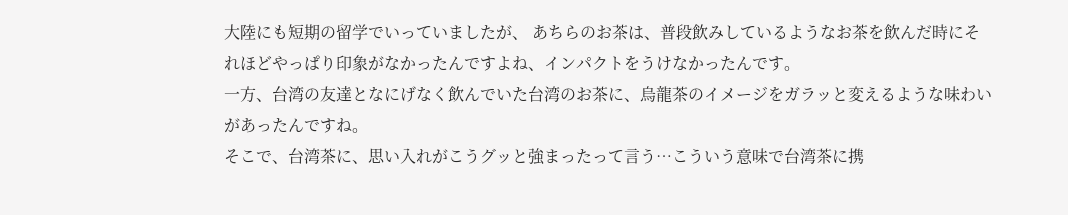大陸にも短期の留学でいっていましたが、 あちらのお茶は、普段飲みしているようなお茶を飲んだ時にそれほどやっぱり印象がなかったんですよね、インパクトをうけなかったんです。
一方、台湾の友達となにげなく飲んでいた台湾のお茶に、烏龍茶のイメージをガラッと変えるような味わいがあったんですね。
そこで、台湾茶に、思い入れがこうグッと強まったって言う…こういう意味で台湾茶に携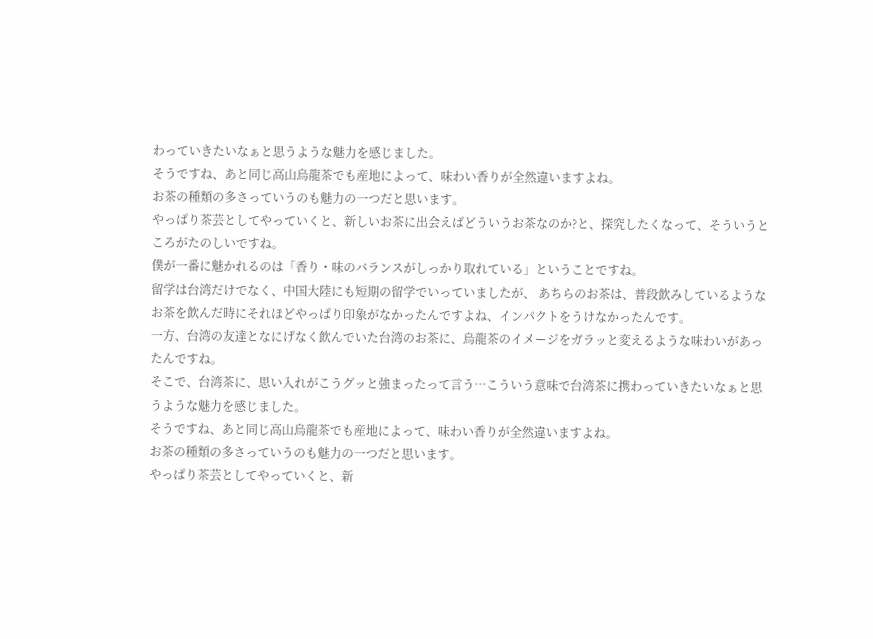わっていきたいなぁと思うような魅力を感じました。
そうですね、あと同じ高山烏龍茶でも産地によって、味わい香りが全然違いますよね。
お茶の種類の多さっていうのも魅力の一つだと思います。
やっぱり茶芸としてやっていくと、新しいお茶に出会えばどういうお茶なのか?と、探究したくなって、そういうところがたのしいですね。
僕が一番に魅かれるのは「香り・味のバランスがしっかり取れている」ということですね。
留学は台湾だけでなく、中国大陸にも短期の留学でいっていましたが、 あちらのお茶は、普段飲みしているようなお茶を飲んだ時にそれほどやっぱり印象がなかったんですよね、インパクトをうけなかったんです。
一方、台湾の友達となにげなく飲んでいた台湾のお茶に、烏龍茶のイメージをガラッと変えるような味わいがあったんですね。
そこで、台湾茶に、思い入れがこうグッと強まったって言う…こういう意味で台湾茶に携わっていきたいなぁと思うような魅力を感じました。
そうですね、あと同じ高山烏龍茶でも産地によって、味わい香りが全然違いますよね。
お茶の種類の多さっていうのも魅力の一つだと思います。
やっぱり茶芸としてやっていくと、新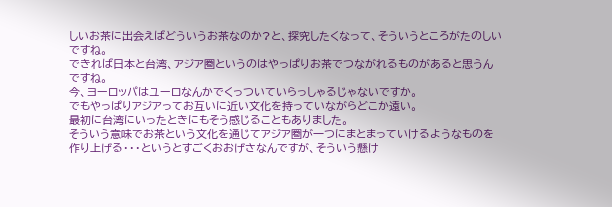しいお茶に出会えばどういうお茶なのか?と、探究したくなって、そういうところがたのしいですね。
できれば日本と台湾、アジア圏というのはやっぱりお茶でつながれるものがあると思うんですね。
今、ヨーロッパはユーロなんかでくっついていらっしゃるじゃないですか。
でもやっぱりアジアってお互いに近い文化を持っていながらどこか遠い。
最初に台湾にいったときにもそう感じることもありました。
そういう意味でお茶という文化を通じてアジア圏が一つにまとまっていけるようなものを作り上げる・・・というとすごくおおげさなんですが、そういう懸け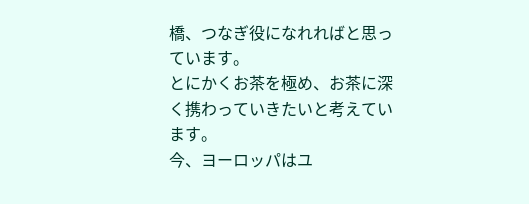橋、つなぎ役になれればと思っています。
とにかくお茶を極め、お茶に深く携わっていきたいと考えています。
今、ヨーロッパはユ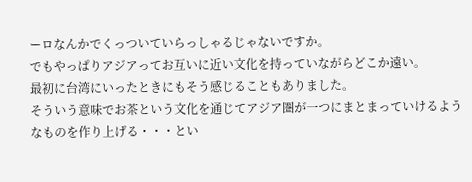ーロなんかでくっついていらっしゃるじゃないですか。
でもやっぱりアジアってお互いに近い文化を持っていながらどこか遠い。
最初に台湾にいったときにもそう感じることもありました。
そういう意味でお茶という文化を通じてアジア圏が一つにまとまっていけるようなものを作り上げる・・・とい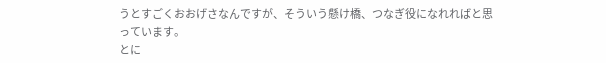うとすごくおおげさなんですが、そういう懸け橋、つなぎ役になれればと思っています。
とに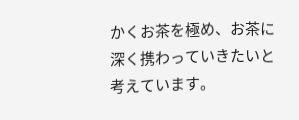かくお茶を極め、お茶に深く携わっていきたいと考えています。